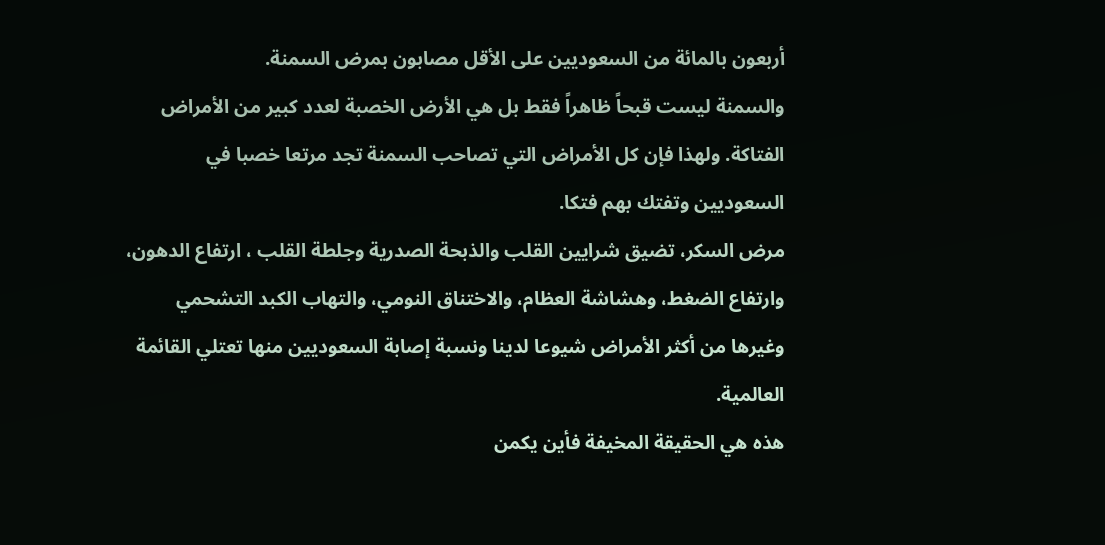أربعون بالمائة من السعوديين على الأقل مصابون بمرض السمنة.
والسمنة ليست قبحاً ظاهراً فقط بل هي الأرض الخصبة لعدد كبير من الأمراض الفتاكة. ولهذا فإن كل الأمراض التي تصاحب السمنة تجد مرتعا خصبا في السعوديين وتفتك بهم فتكا.
مرض السكر، تضيق شرايين القلب والذبحة الصدرية وجلطة القلب ، ارتفاع الدهون، وارتفاع الضغط، وهشاشة العظام، والاختناق النومي، والتهاب الكبد التشحمي وغيرها من أكثر الأمراض شيوعا لدينا ونسبة إصابة السعوديين منها تعتلي القائمة العالمية.
هذه هي الحقيقة المخيفة فأين يكمن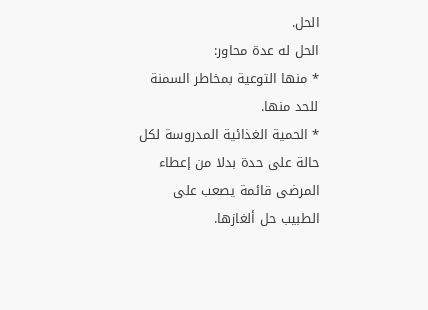الحل.
الحل له عدة محاور:
٭ منها التوعية بمخاطر السمنة للحد منها.
٭ الحمية الغذائية المدروسة لكل حالة على حدة بدلا من إعطاء المرضى قائمة يصعب على الطبيب حل ألغازها.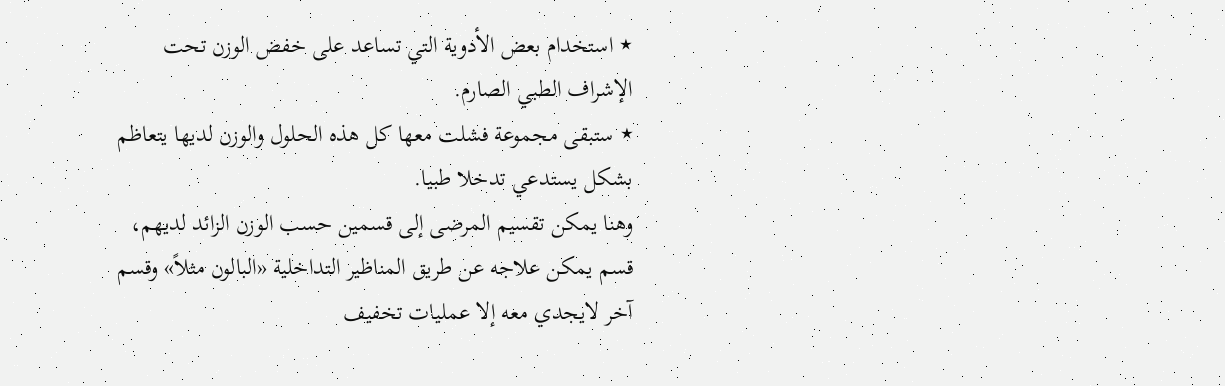٭ استخدام بعض الأدوية التي تساعد على خفض الوزن تحت الإشراف الطبي الصارم.
٭ ستبقى مجموعة فشلت معها كل هذه الحلول والوزن لديها يتعاظم بشكل يستدعي تدخلا طبيا.
وهنا يمكن تقسيم المرضى إلى قسمين حسب الوزن الزائد لديهم، قسم يمكن علاجه عن طريق المناظير التداخلية «البالون مثلاً» وقسم آخر لايجدي معه إلا عمليات تخفيف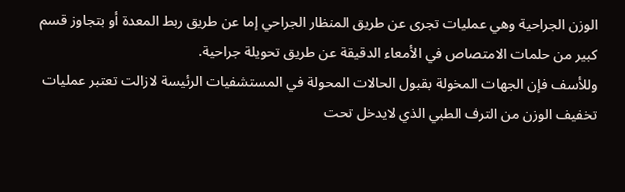الوزن الجراحية وهي عمليات تجرى عن طريق المنظار الجراحي إما عن طريق ربط المعدة أو بتجاوز قسم كبير من حلمات الامتصاص في الأمعاء الدقيقة عن طريق تحويلة جراحية.
وللأسف فإن الجهات المخولة بقبول الحالات المحولة في المستشفيات الرئيسة لازالت تعتبر عمليات تخفيف الوزن من الترف الطبي الذي لايدخل تحت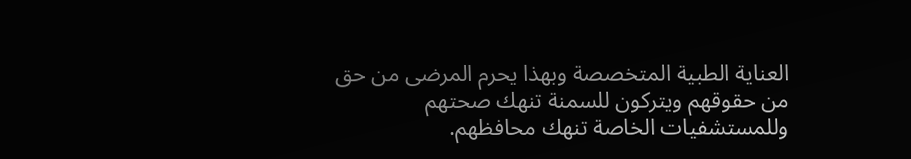العناية الطبية المتخصصة وبهذا يحرم المرضى من حق من حقوقهم ويتركون للسمنة تنهك صحتهم وللمستشفيات الخاصة تنهك محافظهم.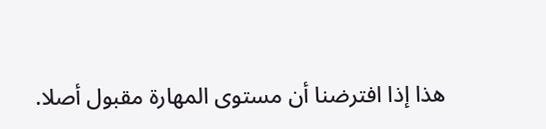هذا إذا افترضنا أن مستوى المهارة مقبول أصلا.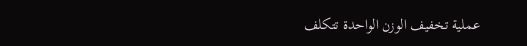عملية تخفيف الوزن الواحدة تتكلف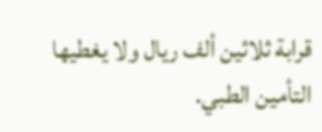قرابة ثلاثين ألف ريال ولا يغطيها التأمين الطبي.